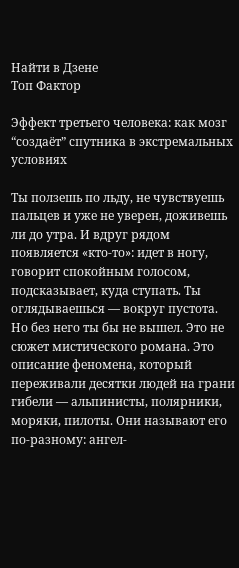Найти в Дзене
Топ Фактор

Эффект третьего человека: как мозг “создаёт” спутника в экстремальных условиях

Ты ползешь по льду, не чувствуешь пальцев и уже не уверен, доживешь ли до утра. И вдруг рядом появляется «кто-то»: идет в ногу, говорит спокойным голосом, подсказывает, куда ступать. Ты оглядываешься — вокруг пустота. Но без него ты бы не вышел. Это не сюжет мистического романа. Это описание феномена, который переживали десятки людей на грани гибели — альпинисты, полярники, моряки, пилоты. Они называют его по-разному: ангел-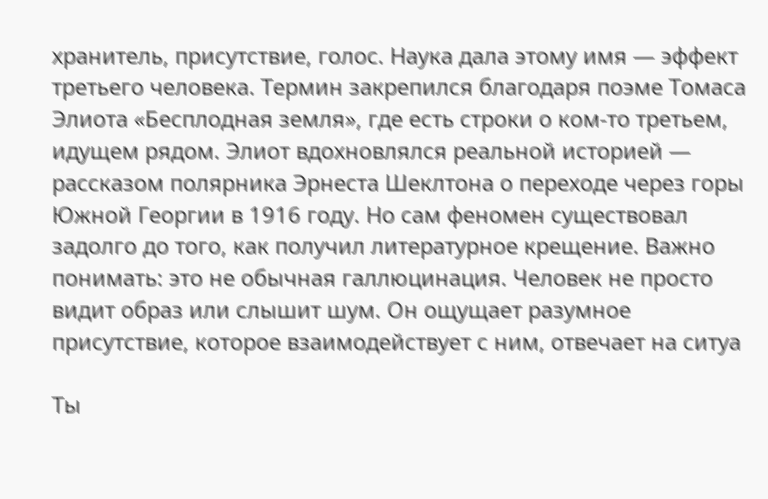хранитель, присутствие, голос. Наука дала этому имя — эффект третьего человека. Термин закрепился благодаря поэме Томаса Элиота «Бесплодная земля», где есть строки о ком-то третьем, идущем рядом. Элиот вдохновлялся реальной историей — рассказом полярника Эрнеста Шеклтона о переходе через горы Южной Георгии в 1916 году. Но сам феномен существовал задолго до того, как получил литературное крещение. Важно понимать: это не обычная галлюцинация. Человек не просто видит образ или слышит шум. Он ощущает разумное присутствие, которое взаимодействует с ним, отвечает на ситуа

Ты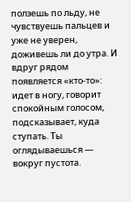ползешь по льду, не чувствуешь пальцев и уже не уверен, доживешь ли до утра. И вдруг рядом появляется «кто-то»: идет в ногу, говорит спокойным голосом, подсказывает, куда ступать. Ты оглядываешься — вокруг пустота.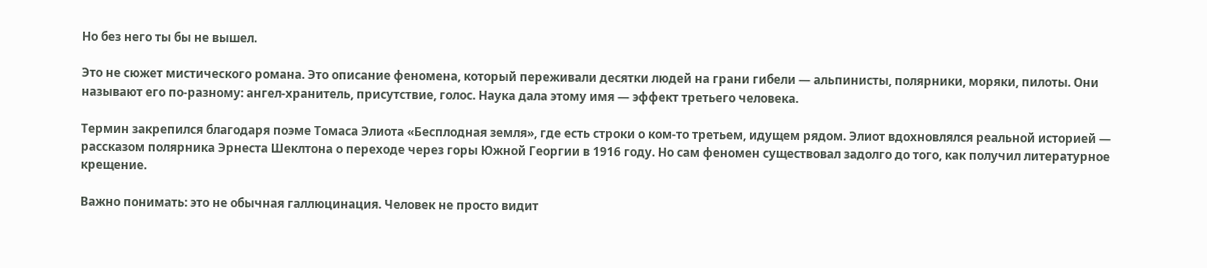Но без него ты бы не вышел.

Это не сюжет мистического романа. Это описание феномена, который переживали десятки людей на грани гибели — альпинисты, полярники, моряки, пилоты. Они называют его по-разному: ангел-хранитель, присутствие, голос. Наука дала этому имя — эффект третьего человека.

Термин закрепился благодаря поэме Томаса Элиота «Бесплодная земля», где есть строки о ком-то третьем, идущем рядом. Элиот вдохновлялся реальной историей — рассказом полярника Эрнеста Шеклтона о переходе через горы Южной Георгии в 1916 году. Но сам феномен существовал задолго до того, как получил литературное крещение.

Важно понимать: это не обычная галлюцинация. Человек не просто видит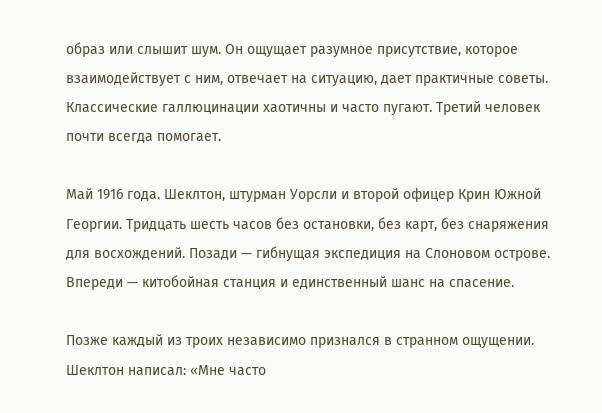образ или слышит шум. Он ощущает разумное присутствие, которое взаимодействует с ним, отвечает на ситуацию, дает практичные советы. Классические галлюцинации хаотичны и часто пугают. Третий человек почти всегда помогает.

Май 1916 года. Шеклтон, штурман Уорсли и второй офицер Крин Южной Георгии. Тридцать шесть часов без остановки, без карт, без снаряжения для восхождений. Позади — гибнущая экспедиция на Слоновом острове. Впереди — китобойная станция и единственный шанс на спасение.

Позже каждый из троих независимо признался в странном ощущении. Шеклтон написал: «Мне часто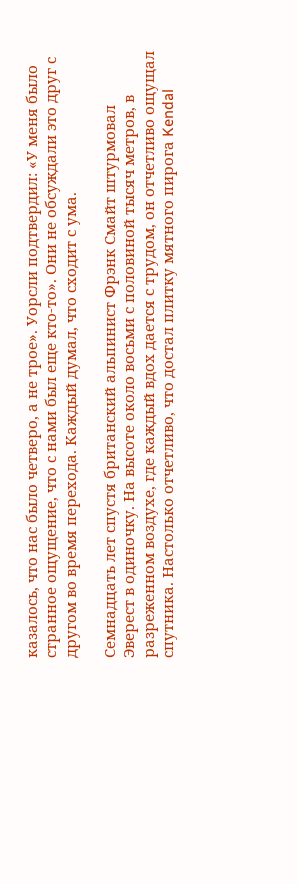казалось, что нас было четверо, а не трое». Уорсли подтвердил: «У меня было странное ощущение, что с нами был еще кто-то». Они не обсуждали это друг с другом во время перехода. Каждый думал, что сходит с ума.

Семнадцать лет спустя британский альпинист Фрэнк Смайт штурмовал Эверест в одиночку. На высоте около восьми с половиной тысяч метров, в разреженном воздухе, где каждый вдох дается с трудом, он отчетливо ощущал спутника. Настолько отчетливо, что достал плитку мятного пирога Kendal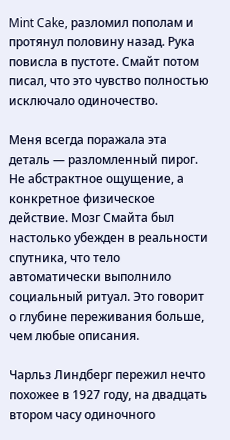Mint Cake, разломил пополам и протянул половину назад. Рука повисла в пустоте. Смайт потом писал, что это чувство полностью исключало одиночество.

Меня всегда поражала эта деталь — разломленный пирог. Не абстрактное ощущение, а конкретное физическое действие. Мозг Смайта был настолько убежден в реальности спутника, что тело автоматически выполнило социальный ритуал. Это говорит о глубине переживания больше, чем любые описания.

Чарльз Линдберг пережил нечто похожее в 1927 году, на двадцать втором часу одиночного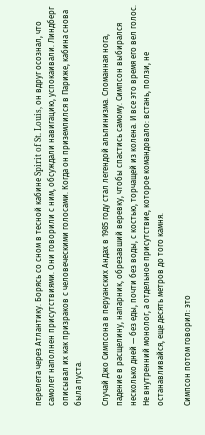перелета через Атлантику. Борясь со сном в тесной кабине Spirit of St. Louis, он вдруг осознал, что самолет наполнен присутствиями. Они говорили с ним, обсуждали навигацию, успокаивали. Линдберг описывал их как призраков с человеческими голосами. Когда он приземлился в Париже, кабина снова была пуста.

Случай Джо Симпсона в перуанских Андах в 1985 году стал легендой альпинизма. Сломанная нога, падение в расщелину, напарник, обрезавший веревку, чтобы спастись самому. Симпсон выбирался несколько дней — без еды, почти без воды, с костью, торчащей из колена. И все это время его вел голос. Не внутренний монолог, а отдельное присутствие, которое командовало: встань, ползи, не останавливайся, еще десять метров до того камня.

Симпсон потом говорил: это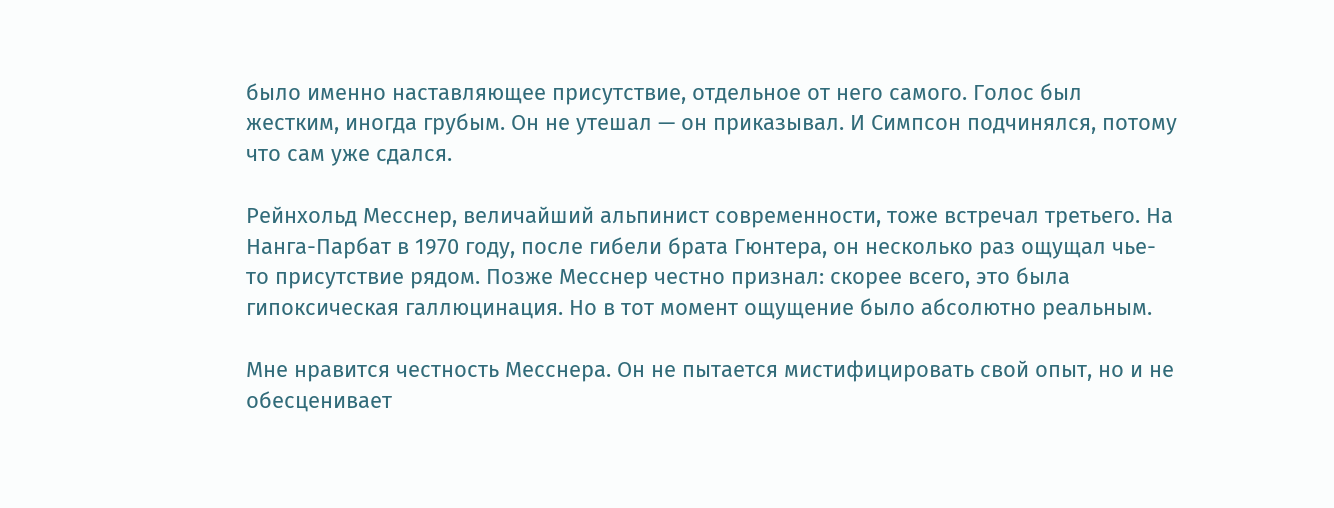было именно наставляющее присутствие, отдельное от него самого. Голос был жестким, иногда грубым. Он не утешал — он приказывал. И Симпсон подчинялся, потому что сам уже сдался.

Рейнхольд Месснер, величайший альпинист современности, тоже встречал третьего. На Нанга-Парбат в 1970 году, после гибели брата Гюнтера, он несколько раз ощущал чье-то присутствие рядом. Позже Месснер честно признал: скорее всего, это была гипоксическая галлюцинация. Но в тот момент ощущение было абсолютно реальным.

Мне нравится честность Месснера. Он не пытается мистифицировать свой опыт, но и не обесценивает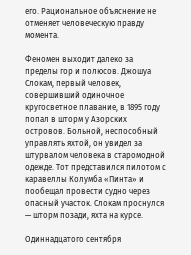его. Рациональное объяснение не отменяет человеческую правду момента.

Феномен выходит далеко за пределы гор и полюсов. Джошуа Слокам, первый человек, совершивший одиночное кругосветное плавание, в 1895 году попал в шторм у Азорских островов. Больной, неспособный управлять яхтой, он увидел за штурвалом человека в старомодной одежде. Тот представился пилотом с каравеллы Колумба «Пинта» и пообещал провести судно через опасный участок. Слокам проснулся — шторм позади, яхта на курсе.

Одиннадцатого сентября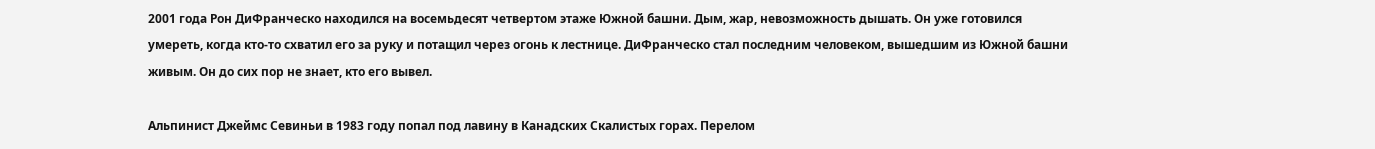2001 года Рон ДиФранческо находился на восемьдесят четвертом этаже Южной башни. Дым, жар, невозможность дышать. Он уже готовился умереть, когда кто-то схватил его за руку и потащил через огонь к лестнице. ДиФранческо стал последним человеком, вышедшим из Южной башни живым. Он до сих пор не знает, кто его вывел.

Альпинист Джеймс Севиньи в 1983 году попал под лавину в Канадских Скалистых горах. Перелом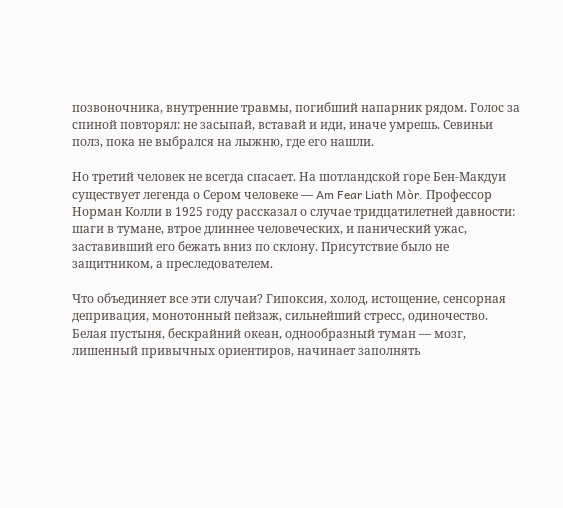позвоночника, внутренние травмы, погибший напарник рядом. Голос за спиной повторял: не засыпай, вставай и иди, иначе умрешь. Севиньи полз, пока не выбрался на лыжню, где его нашли.

Но третий человек не всегда спасает. На шотландской горе Бен-Макдуи существует легенда о Сером человеке — Am Fear Liath Mòr. Профессор Норман Колли в 1925 году рассказал о случае тридцатилетней давности: шаги в тумане, втрое длиннее человеческих, и панический ужас, заставивший его бежать вниз по склону. Присутствие было не защитником, а преследователем.

Что объединяет все эти случаи? Гипоксия, холод, истощение, сенсорная депривация, монотонный пейзаж, сильнейший стресс, одиночество. Белая пустыня, бескрайний океан, однообразный туман — мозг, лишенный привычных ориентиров, начинает заполнять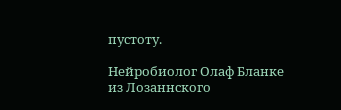пустоту.

Нейробиолог Олаф Бланке из Лозаннского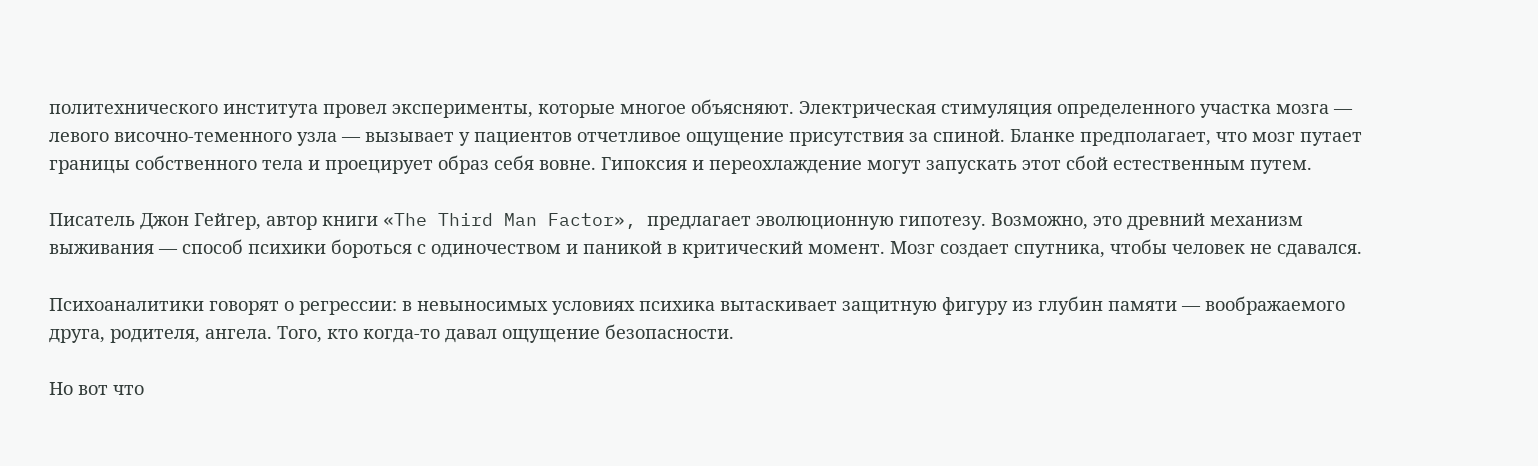политехнического института провел эксперименты, которые многое объясняют. Электрическая стимуляция определенного участка мозга — левого височно-теменного узла — вызывает у пациентов отчетливое ощущение присутствия за спиной. Бланке предполагает, что мозг путает границы собственного тела и проецирует образ себя вовне. Гипоксия и переохлаждение могут запускать этот сбой естественным путем.

Писатель Джон Гейгер, автор книги «The Third Man Factor», предлагает эволюционную гипотезу. Возможно, это древний механизм выживания — способ психики бороться с одиночеством и паникой в критический момент. Мозг создает спутника, чтобы человек не сдавался.

Психоаналитики говорят о регрессии: в невыносимых условиях психика вытаскивает защитную фигуру из глубин памяти — воображаемого друга, родителя, ангела. Того, кто когда-то давал ощущение безопасности.

Но вот что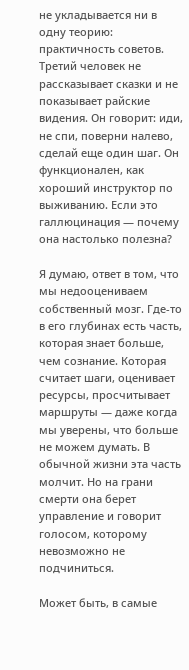не укладывается ни в одну теорию: практичность советов. Третий человек не рассказывает сказки и не показывает райские видения. Он говорит: иди, не спи, поверни налево, сделай еще один шаг. Он функционален, как хороший инструктор по выживанию. Если это галлюцинация — почему она настолько полезна?

Я думаю, ответ в том, что мы недооцениваем собственный мозг. Где-то в его глубинах есть часть, которая знает больше, чем сознание. Которая считает шаги, оценивает ресурсы, просчитывает маршруты — даже когда мы уверены, что больше не можем думать. В обычной жизни эта часть молчит. Но на грани смерти она берет управление и говорит голосом, которому невозможно не подчиниться.

Может быть, в самые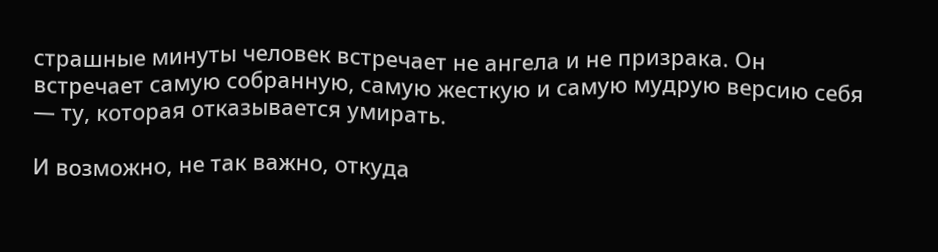страшные минуты человек встречает не ангела и не призрака. Он встречает самую собранную, самую жесткую и самую мудрую версию себя — ту, которая отказывается умирать.

И возможно, не так важно, откуда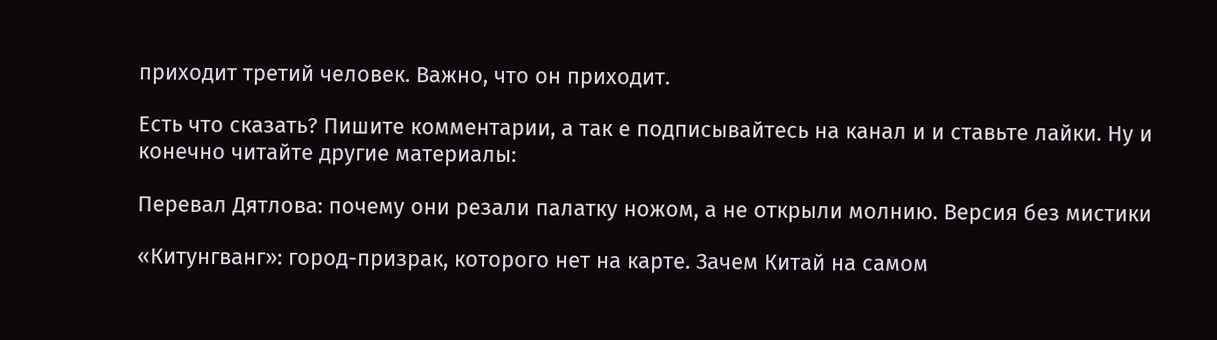приходит третий человек. Важно, что он приходит.

Есть что сказать? Пишите комментарии, а так е подписывайтесь на канал и и ставьте лайки. Ну и конечно читайте другие материалы:

Перевал Дятлова: почему они резали палатку ножом, а не открыли молнию. Версия без мистики

«Китунгванг»: город-призрак, которого нет на карте. Зачем Китай на самом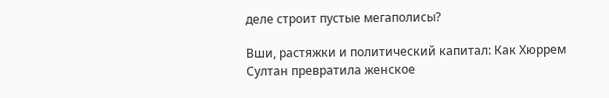деле строит пустые мегаполисы?

Вши, растяжки и политический капитал: Как Хюррем Султан превратила женское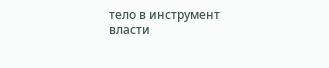тело в инструмент власти